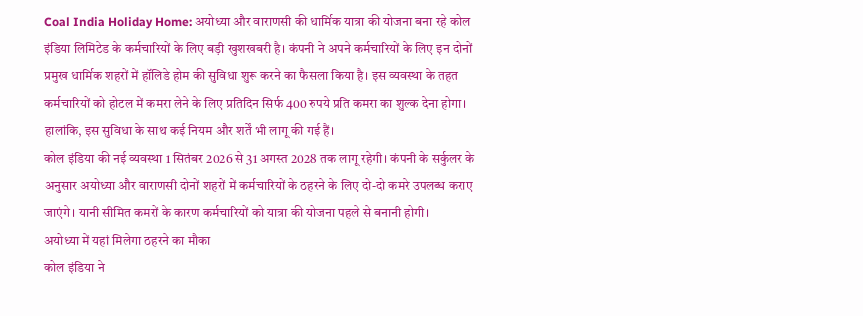Coal India Holiday Home: अयोध्या और वाराणसी की धार्मिक यात्रा की योजना बना रहे कोल इंडिया लिमिटेड के कर्मचारियों के लिए बड़ी खुशखबरी है। कंपनी ने अपने कर्मचारियों के लिए इन दोनों प्रमुख धार्मिक शहरों में हॉलिडे होम की सुविधा शुरू करने का फैसला किया है। इस व्यवस्था के तहत कर्मचारियों को होटल में कमरा लेने के लिए प्रतिदिन सिर्फ 400 रुपये प्रति कमरा का शुल्क देना होगा। हालांकि, इस सुविधा के साथ कई नियम और शर्तें भी लागू की गई हैं।
कोल इंडिया की नई व्यवस्था 1 सितंबर 2026 से 31 अगस्त 2028 तक लागू रहेगी। कंपनी के सर्कुलर के अनुसार अयोध्या और वाराणसी दोनों शहरों में कर्मचारियों के ठहरने के लिए दो-दो कमरे उपलब्ध कराए जाएंगे। यानी सीमित कमरों के कारण कर्मचारियों को यात्रा की योजना पहले से बनानी होगी।
अयोध्या में यहां मिलेगा ठहरने का मौका
कोल इंडिया ने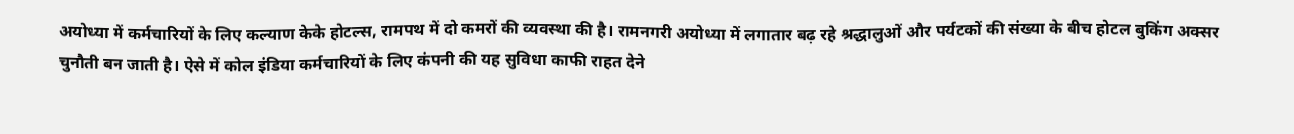अयोध्या में कर्मचारियों के लिए कल्याण केके होटल्स, रामपथ में दो कमरों की व्यवस्था की है। रामनगरी अयोध्या में लगातार बढ़ रहे श्रद्धालुओं और पर्यटकों की संख्या के बीच होटल बुकिंग अक्सर चुनौती बन जाती है। ऐसे में कोल इंडिया कर्मचारियों के लिए कंपनी की यह सुविधा काफी राहत देने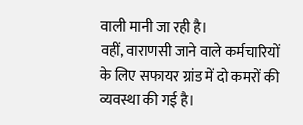वाली मानी जा रही है।
वहीं, वाराणसी जाने वाले कर्मचारियों के लिए सफायर ग्रांड में दो कमरों की व्यवस्था की गई है।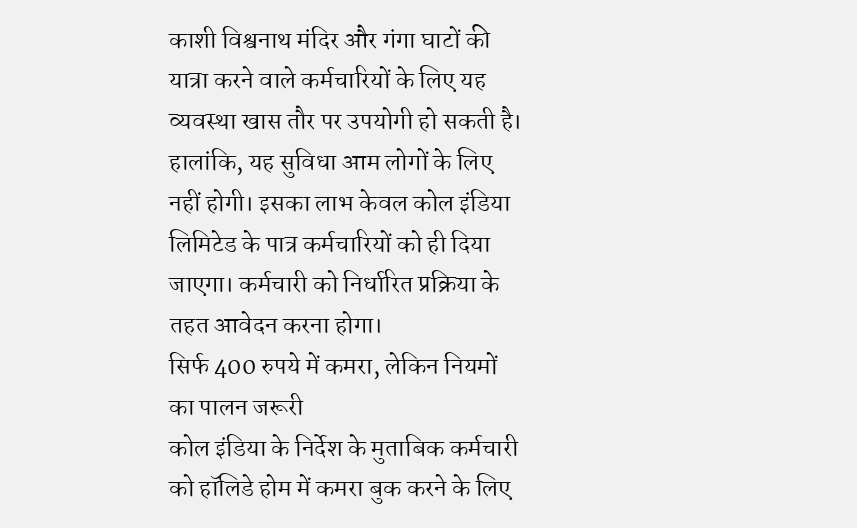काशी विश्वनाथ मंदिर और गंगा घाटों की यात्रा करने वाले कर्मचारियों के लिए यह व्यवस्था खास तौर पर उपयोगी हो सकती है। हालांकि, यह सुविधा आम लोगों के लिए नहीं होगी। इसका लाभ केवल कोल इंडिया लिमिटेड के पात्र कर्मचारियों को ही दिया जाएगा। कर्मचारी को निर्धारित प्रक्रिया के तहत आवेदन करना होगा।
सिर्फ 400 रुपये में कमरा, लेकिन नियमों का पालन जरूरी
कोल इंडिया के निर्देश के मुताबिक कर्मचारी को हॉलिडे होम में कमरा बुक करने के लिए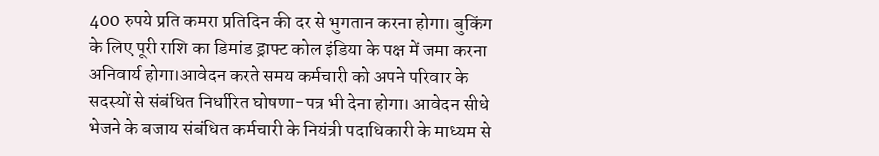400 रुपये प्रति कमरा प्रतिदिन की दर से भुगतान करना होगा। बुकिंग के लिए पूरी राशि का डिमांड ड्राफ्ट कोल इंडिया के पक्ष में जमा करना अनिवार्य होगा।आवेदन करते समय कर्मचारी को अपने परिवार के सदस्यों से संबंधित निर्धारित घोषणा-पत्र भी देना होगा। आवेदन सीधे भेजने के बजाय संबंधित कर्मचारी के नियंत्री पदाधिकारी के माध्यम से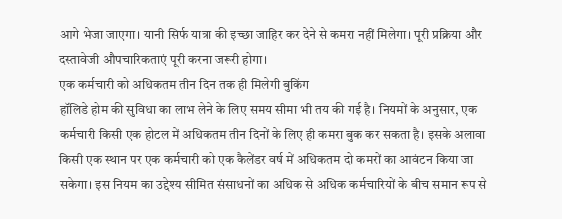आगे भेजा जाएगा। यानी सिर्फ यात्रा की इच्छा जाहिर कर देने से कमरा नहीं मिलेगा। पूरी प्रक्रिया और दस्तावेजी औपचारिकताएं पूरी करना जरूरी होगा।
एक कर्मचारी को अधिकतम तीन दिन तक ही मिलेगी बुकिंग
हॉलिडे होम की सुविधा का लाभ लेने के लिए समय सीमा भी तय की गई है। नियमों के अनुसार, एक कर्मचारी किसी एक होटल में अधिकतम तीन दिनों के लिए ही कमरा बुक कर सकता है। इसके अलावा किसी एक स्थान पर एक कर्मचारी को एक कैलेंडर वर्ष में अधिकतम दो कमरों का आवंटन किया जा सकेगा। इस नियम का उद्देश्य सीमित संसाधनों का अधिक से अधिक कर्मचारियों के बीच समान रूप से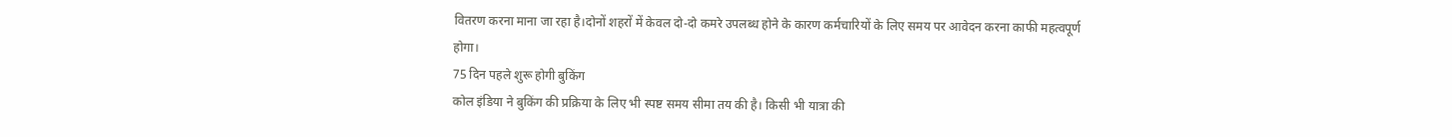वितरण करना माना जा रहा है।दोनों शहरों में केवल दो-दो कमरे उपलब्ध होने के कारण कर्मचारियों के लिए समय पर आवेदन करना काफी महत्वपूर्ण होगा।
75 दिन पहले शुरू होगी बुकिंग
कोल इंडिया ने बुकिंग की प्रक्रिया के लिए भी स्पष्ट समय सीमा तय की है। किसी भी यात्रा की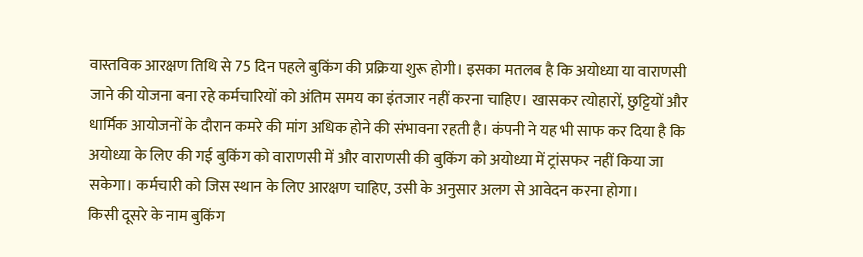वास्तविक आरक्षण तिथि से 75 दिन पहले बुकिंग की प्रक्रिया शुरू होगी। इसका मतलब है कि अयोध्या या वाराणसी जाने की योजना बना रहे कर्मचारियों को अंतिम समय का इंतजार नहीं करना चाहिए। खासकर त्योहारों, छुट्टियों और धार्मिक आयोजनों के दौरान कमरे की मांग अधिक होने की संभावना रहती है। कंपनी ने यह भी साफ कर दिया है कि अयोध्या के लिए की गई बुकिंग को वाराणसी में और वाराणसी की बुकिंग को अयोध्या में ट्रांसफर नहीं किया जा सकेगा। कर्मचारी को जिस स्थान के लिए आरक्षण चाहिए, उसी के अनुसार अलग से आवेदन करना होगा।
किसी दूसरे के नाम बुकिंग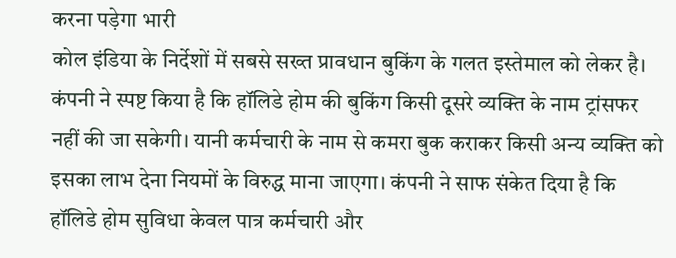करना पड़ेगा भारी
कोल इंडिया के निर्देशों में सबसे सख्त प्रावधान बुकिंग के गलत इस्तेमाल को लेकर है। कंपनी ने स्पष्ट किया है कि हॉलिडे होम की बुकिंग किसी दूसरे व्यक्ति के नाम ट्रांसफर नहीं की जा सकेगी। यानी कर्मचारी के नाम से कमरा बुक कराकर किसी अन्य व्यक्ति को इसका लाभ देना नियमों के विरुद्ध माना जाएगा। कंपनी ने साफ संकेत दिया है कि हॉलिडे होम सुविधा केवल पात्र कर्मचारी और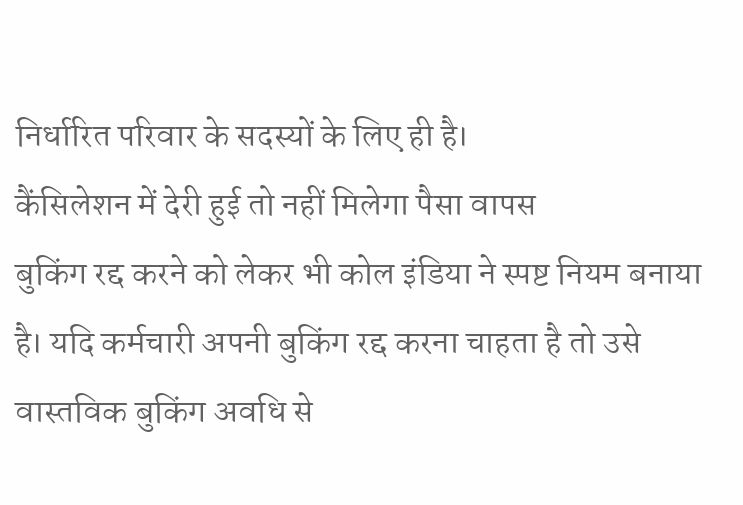निर्धारित परिवार के सदस्यों के लिए ही है।
कैंसिलेशन में देरी हुई तो नहीं मिलेगा पैसा वापस
बुकिंग रद्द करने को लेकर भी कोल इंडिया ने स्पष्ट नियम बनाया है। यदि कर्मचारी अपनी बुकिंग रद्द करना चाहता है तो उसे वास्तविक बुकिंग अवधि से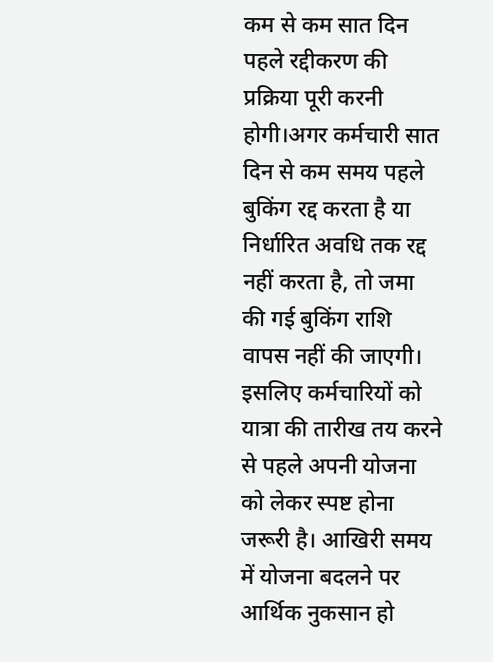कम से कम सात दिन पहले रद्दीकरण की प्रक्रिया पूरी करनी होगी।अगर कर्मचारी सात दिन से कम समय पहले बुकिंग रद्द करता है या निर्धारित अवधि तक रद्द नहीं करता है, तो जमा की गई बुकिंग राशि वापस नहीं की जाएगी। इसलिए कर्मचारियों को यात्रा की तारीख तय करने से पहले अपनी योजना को लेकर स्पष्ट होना जरूरी है। आखिरी समय में योजना बदलने पर आर्थिक नुकसान हो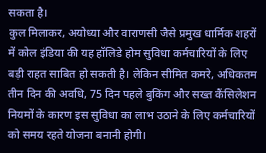सकता है।
कुल मिलाकर, अयोध्या और वाराणसी जैसे प्रमुख धार्मिक शहरों में कोल इंडिया की यह हॉलिडे होम सुविधा कर्मचारियों के लिए बड़ी राहत साबित हो सकती है। लेकिन सीमित कमरे, अधिकतम तीन दिन की अवधि, 75 दिन पहले बुकिंग और सख्त कैंसिलेशन नियमों के कारण इस सुविधा का लाभ उठाने के लिए कर्मचारियों को समय रहते योजना बनानी होगी।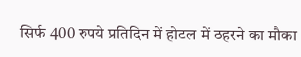सिर्फ 400 रुपये प्रतिदिन में होटल में ठहरने का मौका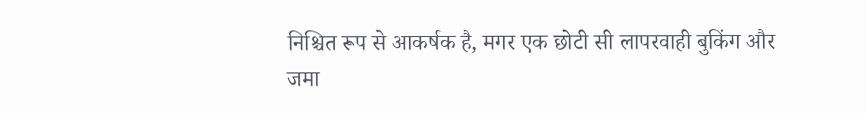निश्चित रूप से आकर्षक है, मगर एक छोटी सी लापरवाही बुकिंग और जमा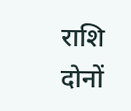राशि दोनों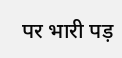पर भारी पड़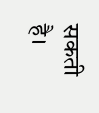सकती है।